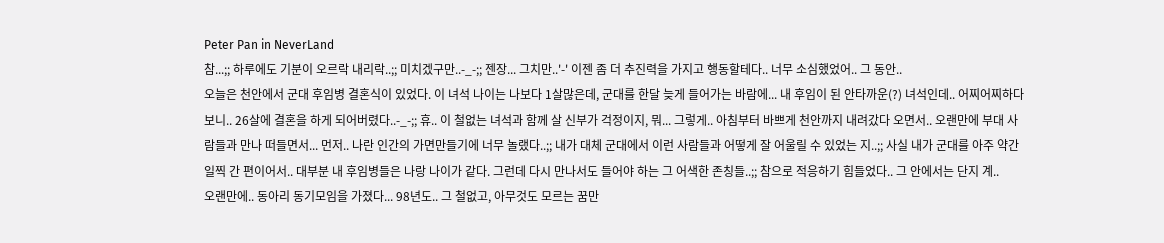Peter Pan in NeverLand
참...;; 하루에도 기분이 오르락 내리락..;; 미치겠구만..-_-;; 젠장... 그치만..'-' 이젠 좀 더 추진력을 가지고 행동할테다.. 너무 소심했었어.. 그 동안..
오늘은 천안에서 군대 후임병 결혼식이 있었다. 이 녀석 나이는 나보다 1살많은데, 군대를 한달 늦게 들어가는 바람에... 내 후임이 된 안타까운(?) 녀석인데.. 어찌어찌하다보니.. 26살에 결혼을 하게 되어버렸다..-_-;; 휴.. 이 철없는 녀석과 함께 살 신부가 걱정이지, 뭐... 그렇게.. 아침부터 바쁘게 천안까지 내려갔다 오면서.. 오랜만에 부대 사람들과 만나 떠들면서... 먼저.. 나란 인간의 가면만들기에 너무 놀랬다..;; 내가 대체 군대에서 이런 사람들과 어떻게 잘 어울릴 수 있었는 지..;; 사실 내가 군대를 아주 약간 일찍 간 편이어서.. 대부분 내 후임병들은 나랑 나이가 같다. 그런데 다시 만나서도 들어야 하는 그 어색한 존칭들..;; 참으로 적응하기 힘들었다.. 그 안에서는 단지 계..
오랜만에.. 동아리 동기모임을 가졌다... 98년도.. 그 철없고, 아무것도 모르는 꿈만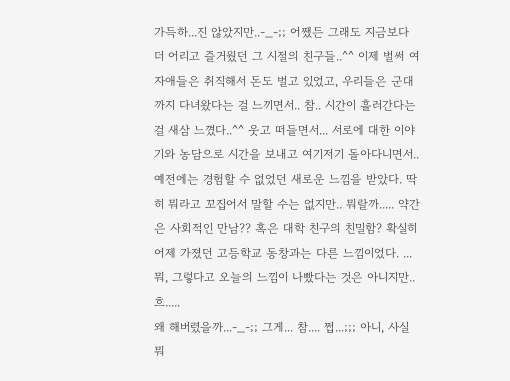가득하...진 않았지만..-_-;; 어쨌든 그래도 지금보다 더 어리고 즐거웠던 그 시절의 친구들..^^ 이제 벌써 여자애들은 취직해서 돈도 벌고 있었고, 우리들은 군대까지 다녀왔다는 걸 느끼면서.. 참.. 시간이 흘러간다는 걸 새삼 느꼈다..^^ 웃고 떠들면서... 서로에 대한 이야기와 농담으로 시간을 보내고 여기저기 돌아다니면서.. 예전에는 경험할 수 없었던 새로운 느낌을 받았다. 딱히 뭐라고 꼬집어서 말할 수는 없지만.. 뭐랄까..... 약간은 사회적인 만남?? 혹은 대학 친구의 친밀함? 확실히 어제 가졌던 고등학교 동창과는 다른 느낌이었다. ... 뭐, 그렇다고 오늘의 느낌이 나빴다는 것은 아니지만.. 흐.....
왜 해버렸을까...-_-;; 그게... 참.... 쩝...;;; 아니, 사실 뭐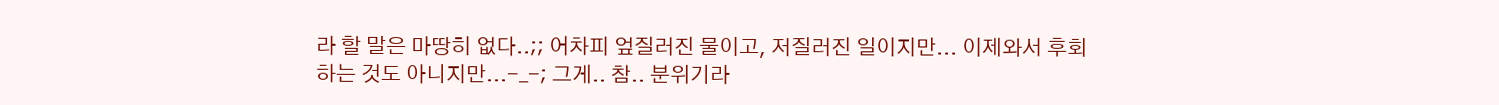라 할 말은 마땅히 없다..;; 어차피 엎질러진 물이고, 저질러진 일이지만... 이제와서 후회하는 것도 아니지만...-_-; 그게.. 참.. 분위기라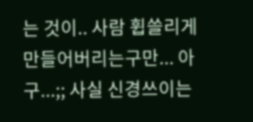는 것이.. 사람 휩쓸리게 만들어버리는구만... 아구...;; 사실 신경쓰이는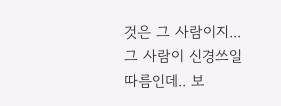것은 그 사람이지... 그 사람이 신경쓰일 따름인데.. 보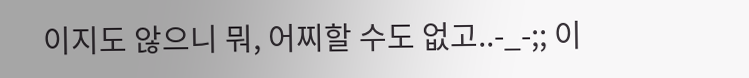이지도 않으니 뭐, 어찌할 수도 없고..-_-;; 이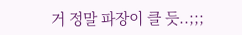거 정말 파장이 클 듯..;;;